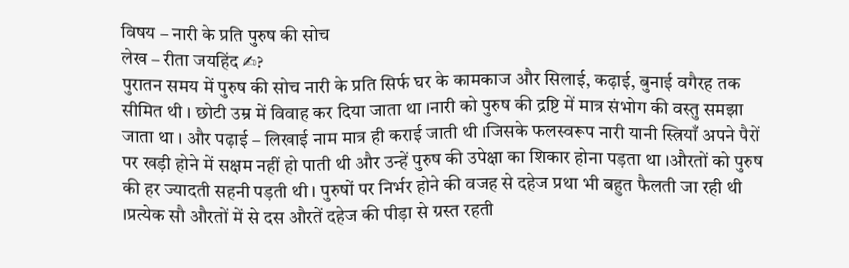विषय – नारी के प्रति पुरुष की सोच
लेख – रीता जयहिंद ✍?
पुरातन समय में पुरुष की सोच नारी के प्रति सिर्फ घर के कामकाज और सिलाई, कढ़ाई, बुनाई वगैरह तक सीमित थी । छोटी उम्र में विवाह कर दिया जाता था ।नारी को पुरुष की द्रष्टि में मात्र संभोग की वस्तु समझा जाता था । और पढ़ाई – लिखाई नाम मात्र ही कराई जाती थी ।जिसके फलस्वरूप नारी यानी स्त्रियाँ अपने पैरों पर खड़ी होने में सक्षम नहीं हो पाती थी और उन्हें पुरुष की उपेक्षा का शिकार होना पड़ता था ।औरतों को पुरुष की हर ज्यादती सहनी पड़ती थी । पुरुषों पर निर्भर होने की वजह से दहेज प्रथा भी बहुत फैलती जा रही थी ।प्रत्येक सौ औरतों में से दस औरतें दहेज की पीड़ा से ग्रस्त रहती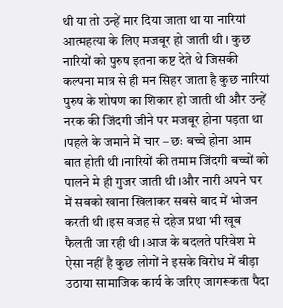थी या तो उन्हें मार दिया जाता था या नारियां आत्महत्या के लिए मजबूर हो जाती थी । कुछ नारियों को पुरुष इतना कष्ट देते थे जिसकी कल्पना मात्र से ही मन सिहर जाता है कुछ नारियां पुरुष के शोषण का शिकार हो जाती थी और उन्हें नरक की जिंदगी जीने पर मजबूर होना पड़ता था ।पहले के जमाने में चार – छः बच्चे होना आम बात होती थी ।नारियों की तमाम जिंदगी बच्चों को पालने मे ही गुजर जाती थी ।और नारी अपने घर में सबको खाना खिलाकर सबसे बाद में भोजन करती थी ।इस वजह से दहेज प्रथा भी खूब फैलती जा रही थी ।आज के बदलते परिवेश मे ऐसा नहीं है कुछ लोगों ने इसके विरोध में बीड़ा उठाया सामाजिक कार्य के जरिए जागरूकता पैदा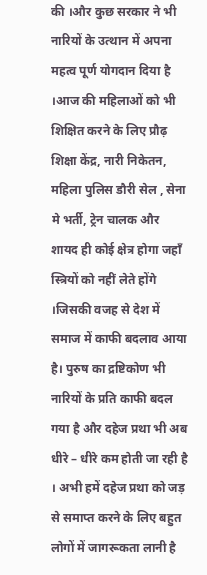की ।और कुछ सरकार ने भी नारियों के उत्थान में अपना महत्व पूर्ण योगदान दिया है ।आज की महिलाओं को भी शिक्षित करने के लिए प्रौढ़ शिक्षा केंद्र, नारी निकेतन, महिला पुलिस डौरी सेल , सेना मे भर्ती, ट्रेन चालक और शायद ही कोई क्षेत्र होगा जहाँ स्त्रियों को नहीं लेते होंगे ।जिसकी वजह से देश में समाज में काफी बदलाव आया है। पुरुष का द्रष्टिकोण भी नारियों के प्रति काफी बदल गया है और दहेज प्रथा भी अब धीरे – धीरे कम होती जा रही है । अभी हमें दहेज प्रथा को जड़ से समाप्त करने के लिए बहुत लोगों में जागरूकता लानी है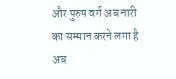और पुरुष वर्ग अब नारी का सम्मान करने लगा है अब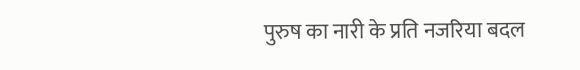पुरुष का नारी के प्रति नजरिया बदल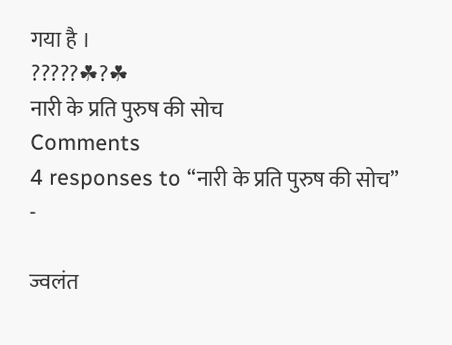गया है ।
?????☘?☘
नारी के प्रति पुरुष की सोच
Comments
4 responses to “नारी के प्रति पुरुष की सोच”
-

ज्वलंत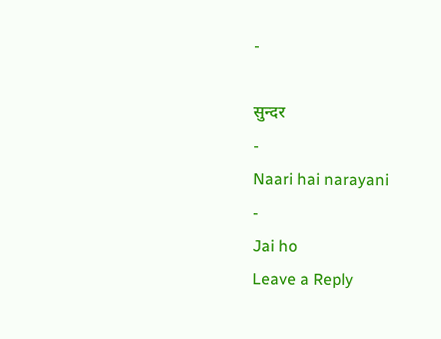-

सुन्दर
-
Naari hai narayani
-
Jai ho
Leave a Reply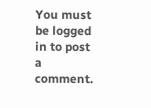You must be logged in to post a comment.